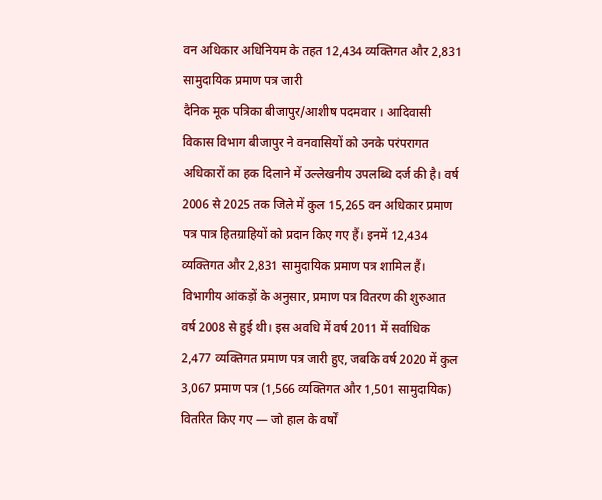वन अधिकार अधिनियम के तहत 12,434 व्यक्तिगत और 2,831 सामुदायिक प्रमाण पत्र जारी
दैनिक मूक पत्रिका बीजापुर/आशीष पदमवार । आदिवासी विकास विभाग बीजापुर ने वनवासियों को उनके परंपरागत अधिकारों का हक दिलाने में उल्लेखनीय उपलब्धि दर्ज की है। वर्ष 2006 से 2025 तक जिले में कुल 15,265 वन अधिकार प्रमाण पत्र पात्र हितग्राहियों को प्रदान किए गए हैं। इनमें 12,434 व्यक्तिगत और 2,831 सामुदायिक प्रमाण पत्र शामिल हैं। विभागीय आंकड़ों के अनुसार, प्रमाण पत्र वितरण की शुरुआत वर्ष 2008 से हुई थी। इस अवधि में वर्ष 2011 में सर्वाधिक 2,477 व्यक्तिगत प्रमाण पत्र जारी हुए, जबकि वर्ष 2020 में कुल 3,067 प्रमाण पत्र (1,566 व्यक्तिगत और 1,501 सामुदायिक) वितरित किए गए — जो हाल के वर्षों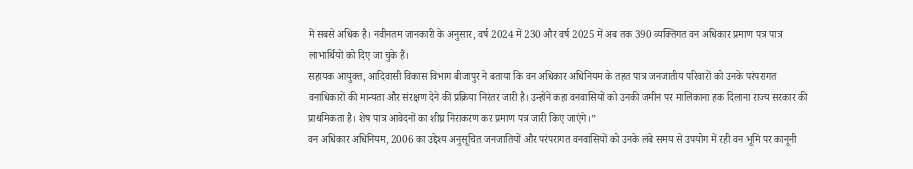में सबसे अधिक है। नवीनतम जानकारी के अनुसार, वर्ष 2024 में 230 और वर्ष 2025 में अब तक 390 व्यक्तिगत वन अधिकार प्रमाण पत्र पात्र लाभार्थियों को दिए जा चुके हैं।
सहायक आयुक्त, आदिवासी विकास विभाग बीजापुर ने बताया कि वन अधिकार अधिनियम के तहत पात्र जनजातीय परिवारों को उनके परंपरागत वनाधिकारों की मान्यता और संरक्षण देने की प्रक्रिया निरंतर जारी है। उन्होंने कहा वनवासियों को उनकी जमीन पर मालिकाना हक दिलाना राज्य सरकार की प्राथमिकता है। शेष पात्र आवेदनों का शीघ्र निराकरण कर प्रमाण पत्र जारी किए जाएंगे।”
वन अधिकार अधिनियम, 2006 का उद्देश्य अनुसूचित जनजातियों और परंपरागत वनवासियों को उनके लंबे समय से उपयोग में रही वन भूमि पर कानूनी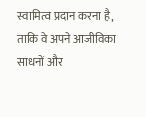स्वामित्व प्रदान करना है, ताकि वे अपने आजीविका साधनों और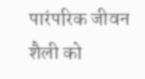पारंपरिक जीवन शैली को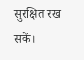सुरक्षित रख सकें।